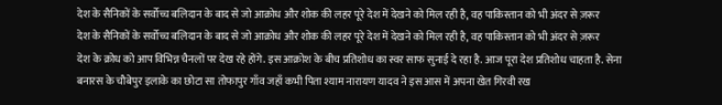देश के सैनिकों के सर्वोच्च बलिदान के बाद से जो आक्रोध और शोक की लहर पूरे देश में देखने को मिल रही है, वह पाकिस्तान को भी अंदर से ज़रूर
देश के सैनिकों के सर्वोच्च बलिदान के बाद से जो आक्रोध और शोक की लहर पूरे देश में देखने को मिल रही है, वह पाकिस्तान को भी अंदर से ज़रूर
देश के क्रोध को आप विभिन्न चैनलों पर देख रहे होंगे. इस आक्रोश के बीच प्रतिशोध का स्वर साफ सुनाई दे रहा है. आज पूरा देश प्रतिशोध चाहता है. सेना
बनारस के चौबेपुर इलाके का छोटा सा तोफापुर गाँव जहाँ कभी पिता श्याम नारायण यादव ने इस आस में अपना खेत गिरवी रख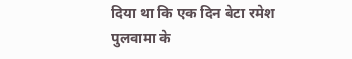दिया था कि एक दिन बेटा रमेश
पुलवामा के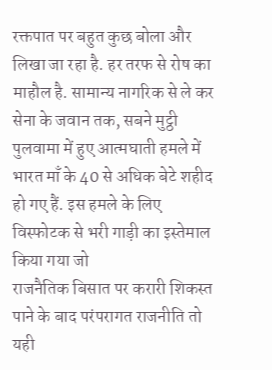रक्तपात पर बहुत कुछ बोला और लिखा जा रहा है. हर तरफ से रोष का माहौल है. सामान्य नागरिक से ले कर सेना के जवान तक, सबने मुट्ठी
पुलवामा में हुए आत्मघाती हमले में भारत माँ के 40 से अधिक बेटे शहीद हो गए हैं. इस हमले के लिए विस्फोटक से भरी गाड़ी का इस्तेमाल किया गया जो
राजनैतिक बिसात पर करारी शिकस्त पाने के बाद परंपरागत राजनीति तो यही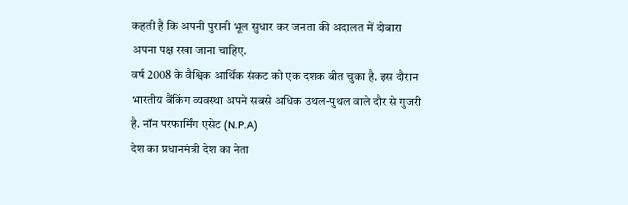कहती है कि अपनी पुरानी भूल सुधार कर जनता की अदालत में दोबारा अपना पक्ष रखा जाना चाहिए.
वर्ष 2008 के वैश्विक आर्थिक संकट को एक दशक बीत चुका है. इस दौरान भारतीय बैंकिंग व्यवस्था अपने सबसे अधिक उथल-पुथल वाले दौर से गुजरी है. नॉन परफार्मिंग एसेट (N.P.A)
देश का प्रधानमंत्री देश का नेता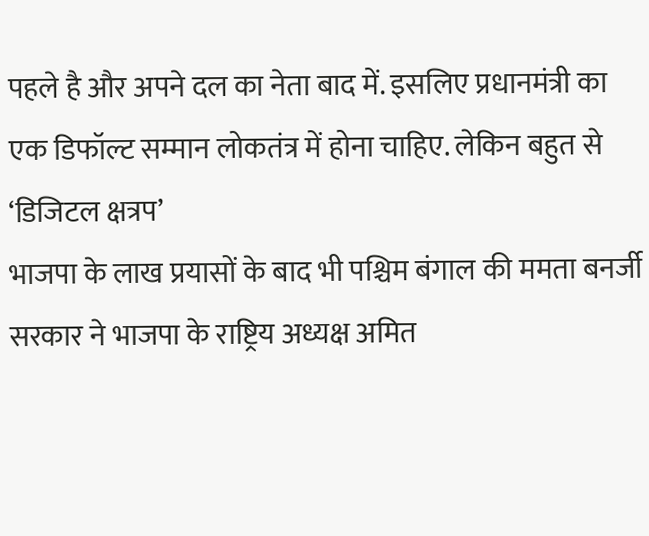पहले है और अपने दल का नेता बाद में. इसलिए प्रधानमंत्री का एक डिफॉल्ट सम्मान लोकतंत्र में होना चाहिए. लेकिन बहुत से ‘डिजिटल क्षत्रप’
भाजपा के लाख प्रयासों के बाद भी पश्चिम बंगाल की ममता बनर्जी सरकार ने भाजपा के राष्ट्रिय अध्यक्ष अमित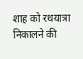शाह को रथयात्रा निकालने की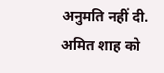अनुमति नहीं दी. अमित शाह को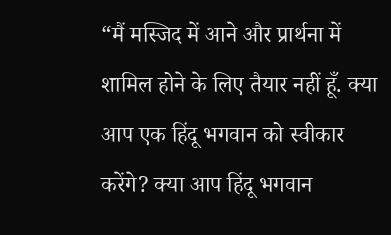“मैं मस्जिद में आने और प्रार्थना में शामिल होने के लिए तैयार नहीं हूँ. क्या आप एक हिंदू भगवान को स्वीकार करेंगे? क्या आप हिंदू भगवान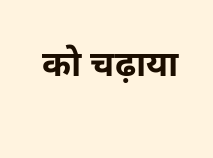को चढ़ाया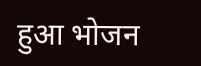हुआ भोजन